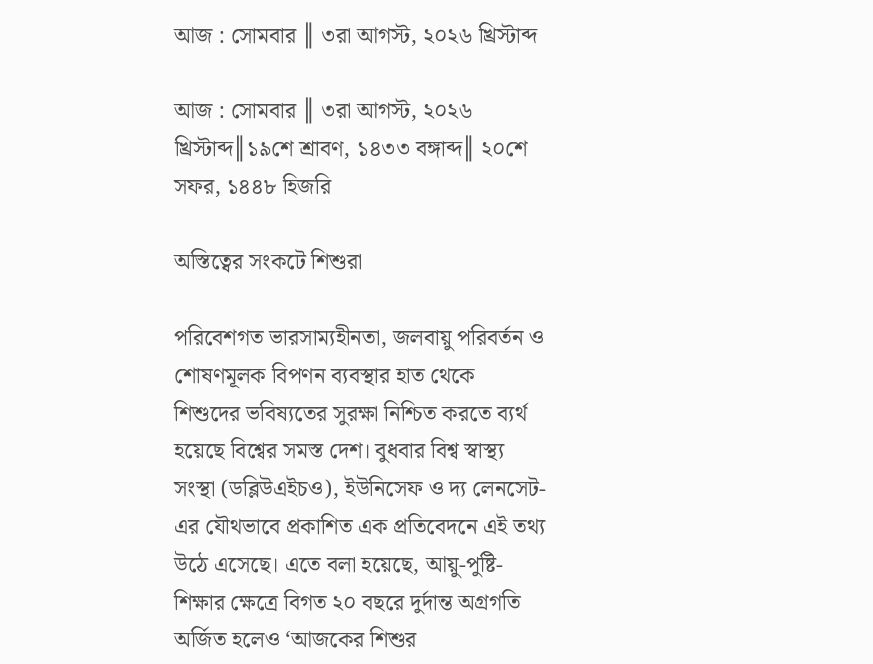আজ : সোমবার ║ ৩রা আগস্ট, ২০২৬ খ্রিস্টাব্দ

আজ : সোমবার ║ ৩রা আগস্ট, ২০২৬ খ্রিস্টাব্দ║১৯শে শ্রাবণ, ১৪৩৩ বঙ্গাব্দ║ ২০শে সফর, ১৪৪৮ হিজরি

অস্তিত্বের সংকটে শিশুরা

পরিবেশগত ভারসাম্যহীনতা, জলবায়ু পরিবর্তন ও শোষণমূলক বিপণন ব্যবস্থার হাত থেকে শিশুদের ভবিষ্যতের সুরক্ষা নিশ্চিত করতে ব্যর্থ হয়েছে বিশ্বের সমস্ত দেশ। বুধবার বিশ্ব স্বাস্থ্য সংস্থা (ডব্লিউএইচও), ইউনিসেফ ও দ্য লেনসেট-এর যৌথভাবে প্রকাশিত এক প্রতিবেদনে এই তথ্য উঠে এসেছে। এতে বলা হয়েছে, আয়ু-পুষ্টি-শিক্ষার ক্ষেত্রে বিগত ২০ বছরে দুর্দান্ত অগ্রগতি অর্জিত হলেও ‘আজকের শিশুর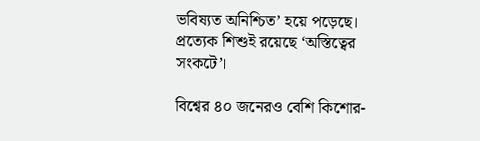ভবিষ্যত অনিশ্চিত’ হয়ে পড়েছে। প্রত্যেক শিশুই রয়েছে ‘অস্তিত্বের সংকটে’।

বিশ্বের ৪০ জনেরও বেশি কিশোর-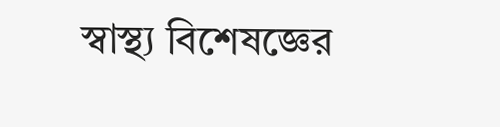স্বাস্থ্য বিশেষজ্ঞের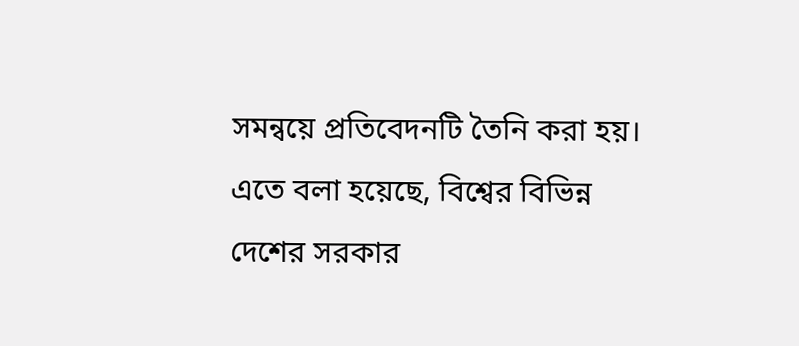সমন্বয়ে প্রতিবেদনটি তৈনি করা হয়। এতে বলা হয়েছে, বিশ্বের বিভিন্ন দেশের সরকার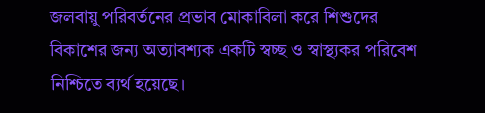জলবায়ু পরিবর্তনের প্রভাব মোকাবিলা করে শিশুদের বিকাশের জন্য অত্যাবশ্যক একটি স্বচ্ছ ও স্বাস্থ্যকর পরিবেশ নিশ্চিতে ব্যর্থ হয়েছে।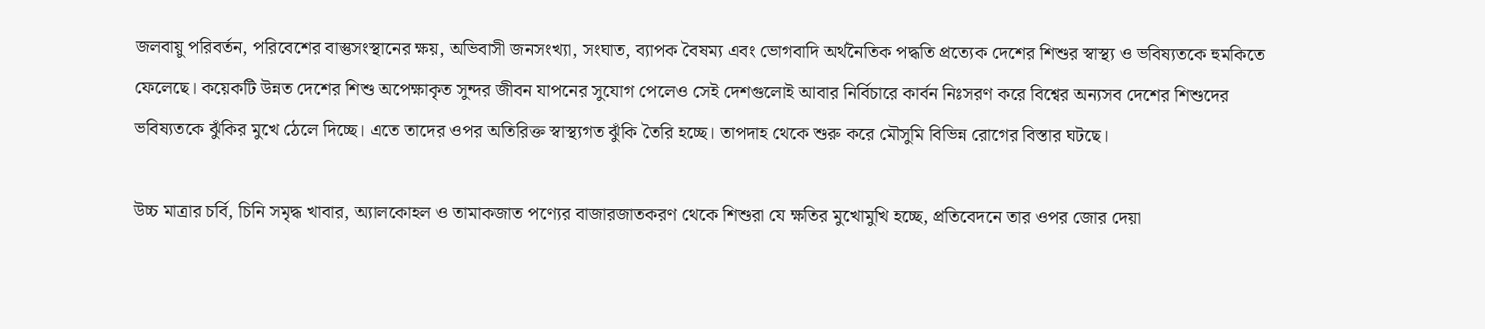জলবায়ু পরিবর্তন, পরিবেশের বাস্তুসংস্থানের ক্ষয়, অভিবাসী জনসংখ্যা, সংঘাত, ব্যাপক বৈষম্য এবং ভোগবাদি অর্থনৈতিক পদ্ধতি প্রত্যেক দেশের শিশুর স্বাস্থ্য ও ভবিষ্যতকে হুমকিতে ফেলেছে। কয়েকটি উন্নত দেশের শিশু অপেক্ষাকৃত সুন্দর জীবন যাপনের সুযোগ পেলেও সেই দেশগুলোই আবার নির্বিচারে কার্বন নিঃসরণ করে বিশ্বের অন্যসব দেশের শিশুদের ভবিষ্যতকে ঝুঁকির মুখে ঠেলে দিচ্ছে। এতে তাদের ওপর অতিরিক্ত স্বাস্থ্যগত ঝুঁকি তৈরি হচ্ছে। তাপদাহ থেকে শুরু করে মৌসুমি বিভিন্ন রোগের বিস্তার ঘটছে।

উচ্চ মাত্রার চর্বি, চিনি সমৃদ্ধ খাবার, অ্যালকোহল ও তামাকজাত পণ্যের বাজারজাতকরণ থেকে শিশুরা যে ক্ষতির মুখোমুখি হচ্ছে, প্রতিবেদনে তার ওপর জোর দেয়া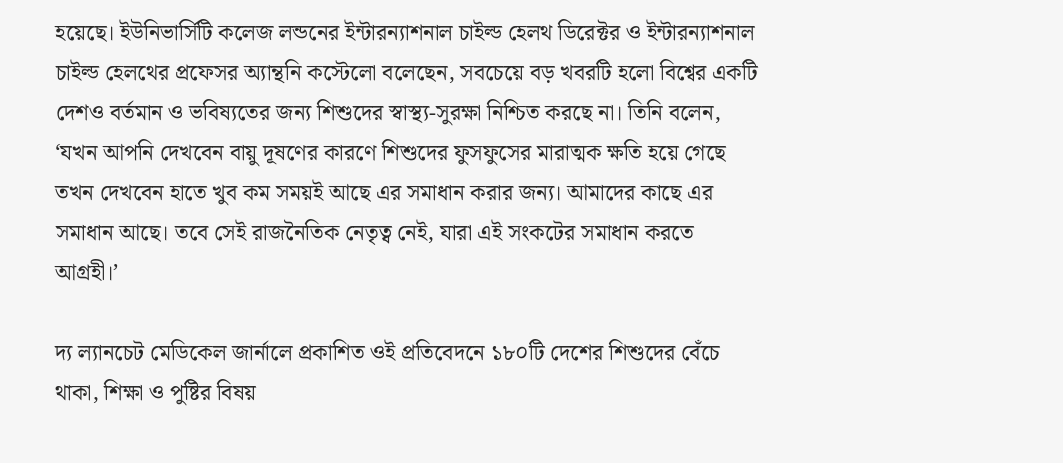হয়েছে। ইউনিভার্সিটি কলেজ লন্ডনের ইন্টারন্যাশনাল চাইল্ড হেলথ ডিরেক্টর ও ইন্টারন্যাশনাল চাইল্ড হেলথের প্রফেসর অ্যান্থনি কস্টেলো বলেছেন, সবচেয়ে বড় খবরটি হলো বিশ্বের একটি দেশও বর্তমান ও ভবিষ্যতের জন্য শিশুদের স্বাস্থ্য-সুরক্ষা নিশ্চিত করছে না। তিনি বলেন, ‘যখন আপনি দেখবেন বায়ু দূষণের কারণে শিশুদের ফুসফুসের মারাত্মক ক্ষতি হয়ে গেছে তখন দেখবেন হাতে খুব কম সময়ই আছে এর সমাধান করার জন্য। আমাদের কাছে এর সমাধান আছে। তবে সেই রাজনৈতিক নেতৃত্ব নেই, যারা এই সংকটের সমাধান করতে আগ্রহী।’

দ্য ল্যানচেট মেডিকেল জার্নালে প্রকাশিত ওই প্রতিবেদনে ১৮০টি দেশের শিশুদের বেঁচে থাকা, শিক্ষা ও পুষ্টির বিষয়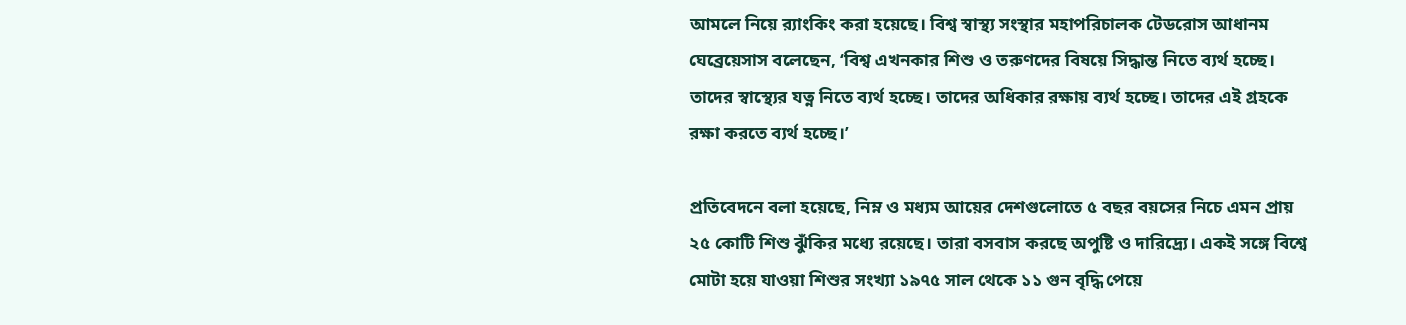আমলে নিয়ে র‍্যাংকিং করা হয়েছে। বিশ্ব স্বাস্থ্য সংস্থার মহাপরিচালক টেডরোস আধানম ঘেব্রেয়েসাস বলেছেন, ‘বিশ্ব এখনকার শিশু ও তরুণদের বিষয়ে সিদ্ধান্ত নিতে ব্যর্থ হচ্ছে। তাদের স্বাস্থ্যের যত্ন নিতে ব্যর্থ হচ্ছে। তাদের অধিকার রক্ষায় ব্যর্থ হচ্ছে। তাদের এই গ্রহকে রক্ষা করতে ব্যর্থ হচ্ছে।’

প্রতিবেদনে বলা হয়েছে, নিম্ন ও মধ্যম আয়ের দেশগুলোতে ৫ বছর বয়সের নিচে এমন প্রায় ২৫ কোটি শিশু ঝুঁকির মধ্যে রয়েছে। তারা বসবাস করছে অপুষ্টি ও দারিদ্র্যে। একই সঙ্গে বিশ্বে মোটা হয়ে যাওয়া শিশুর সংখ্যা ১৯৭৫ সাল থেকে ১১ গুন বৃদ্ধি পেয়ে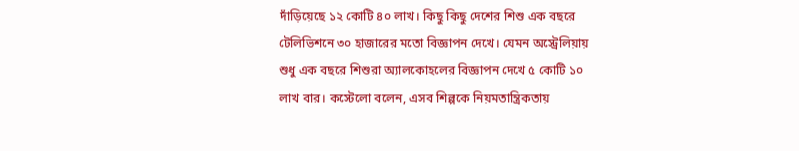দাঁড়িয়েছে ১২ কোটি ৪০ লাখ। কিছু কিছু দেশের শিশু এক বছরে টেলিভিশনে ৩০ হাজারের মতো বিজ্ঞাপন দেখে। যেমন অস্ট্রেলিয়ায় শুধু এক বছরে শিশুরা অ্যালকোহলের বিজ্ঞাপন দেখে ৫ কোটি ১০ লাখ বার। কস্টেলো বলেন, এসব শিল্পকে নিয়মতান্ত্রিকতায়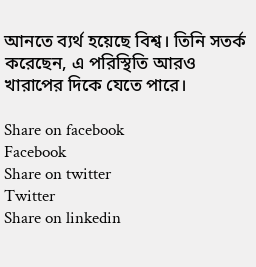আনতে ব্যর্থ হয়েছে বিশ্ব। তিনি সতর্ক করেছেন, এ পরিস্থিতি আরও খারাপের দিকে যেতে পারে।

Share on facebook
Facebook
Share on twitter
Twitter
Share on linkedin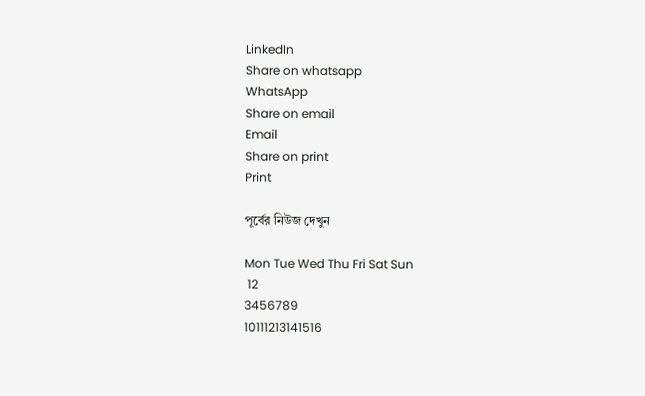LinkedIn
Share on whatsapp
WhatsApp
Share on email
Email
Share on print
Print

পূর্বের নিউজ দেখুন

Mon Tue Wed Thu Fri Sat Sun
 12
3456789
10111213141516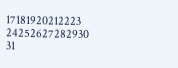17181920212223
24252627282930
31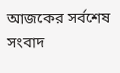আজকের সর্বশেষ সংবাদ